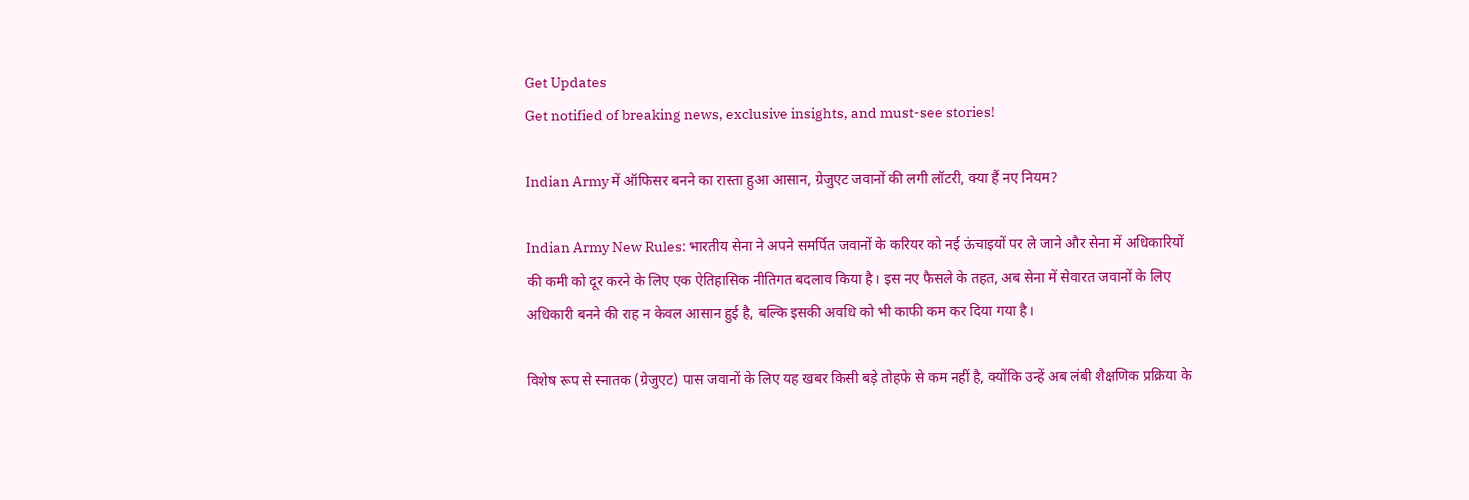Get Updates
Get notified of breaking news, exclusive insights, and must-see stories!

Indian Army में ऑफिसर बनने का रास्ता हुआ आसान, ग्रेजुएट जवानों की लगी लॉटरी, क्या हैं नए नियम?

Indian Army New Rules: भारतीय सेना ने अपने समर्पित जवानों के करियर को नई ऊंचाइयों पर ले जाने और सेना में अधिकारियों की कमी को दूर करने के लिए एक ऐतिहासिक नीतिगत बदलाव किया है। इस नए फैसले के तहत, अब सेना में सेवारत जवानों के लिए अधिकारी बनने की राह न केवल आसान हुई है, बल्कि इसकी अवधि को भी काफी कम कर दिया गया है।

विशेष रूप से स्नातक (ग्रेजुएट) पास जवानों के लिए यह खबर किसी बड़े तोहफे से कम नहीं है, क्योंकि उन्हें अब लंबी शैक्षणिक प्रक्रिया के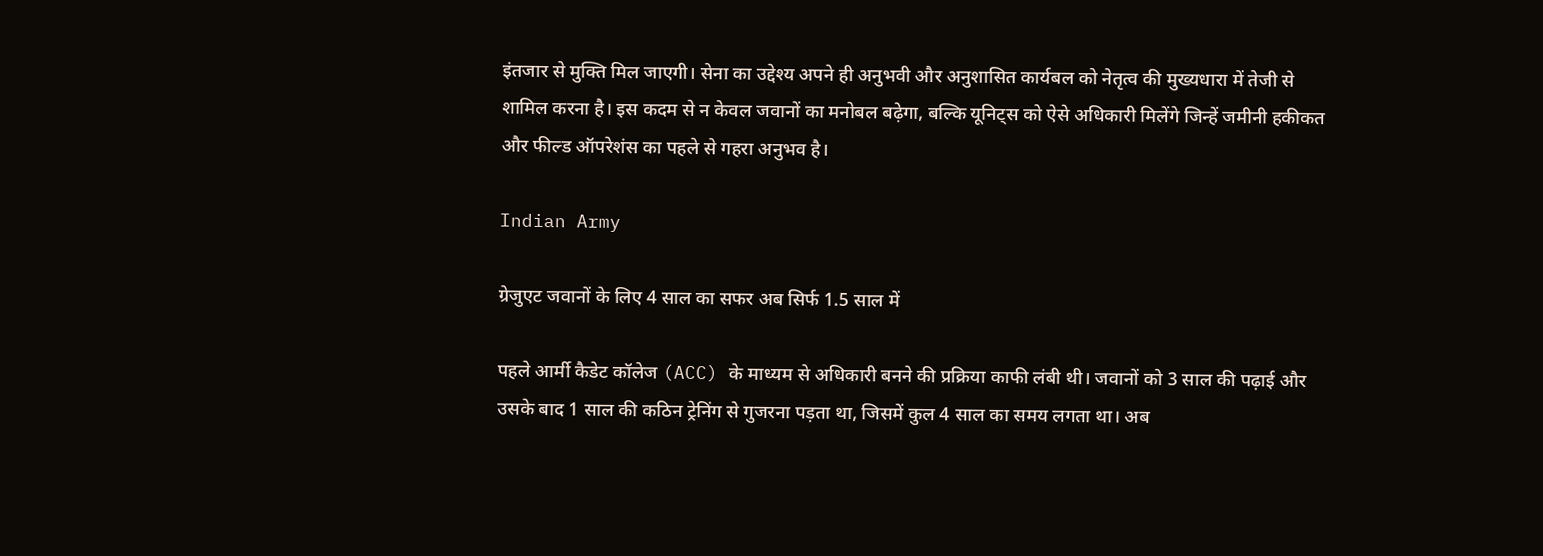इंतजार से मुक्ति मिल जाएगी। सेना का उद्देश्य अपने ही अनुभवी और अनुशासित कार्यबल को नेतृत्व की मुख्यधारा में तेजी से शामिल करना है। इस कदम से न केवल जवानों का मनोबल बढ़ेगा, बल्कि यूनिट्स को ऐसे अधिकारी मिलेंगे जिन्हें जमीनी हकीकत और फील्ड ऑपरेशंस का पहले से गहरा अनुभव है।

Indian Army

ग्रेजुएट जवानों के लिए 4 साल का सफर अब सिर्फ 1.5 साल में

पहले आर्मी कैडेट कॉलेज (ACC) के माध्यम से अधिकारी बनने की प्रक्रिया काफी लंबी थी। जवानों को 3 साल की पढ़ाई और उसके बाद 1 साल की कठिन ट्रेनिंग से गुजरना पड़ता था, जिसमें कुल 4 साल का समय लगता था। अब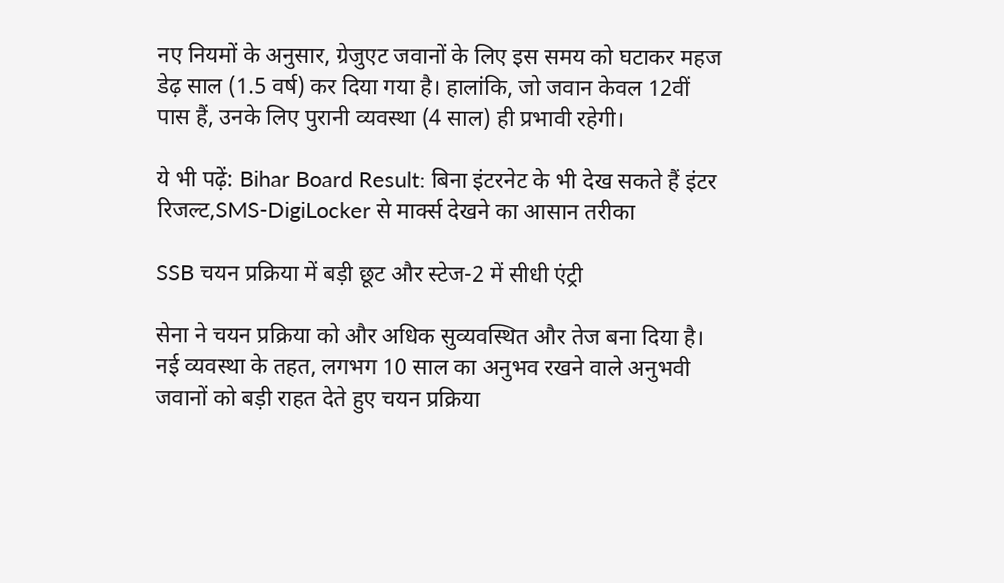नए नियमों के अनुसार, ग्रेजुएट जवानों के लिए इस समय को घटाकर महज डेढ़ साल (1.5 वर्ष) कर दिया गया है। हालांकि, जो जवान केवल 12वीं पास हैं, उनके लिए पुरानी व्यवस्था (4 साल) ही प्रभावी रहेगी।

ये भी पढ़ें: Bihar Board Result: बिना इंटरनेट के भी देख सकते हैं इंटर रिजल्ट,SMS-DigiLocker से मार्क्स देखने का आसान तरीका

SSB चयन प्रक्रिया में बड़ी छूट और स्टेज-2 में सीधी एंट्री

सेना ने चयन प्रक्रिया को और अधिक सुव्यवस्थित और तेज बना दिया है। नई व्यवस्था के तहत, लगभग 10 साल का अनुभव रखने वाले अनुभवी जवानों को बड़ी राहत देते हुए चयन प्रक्रिया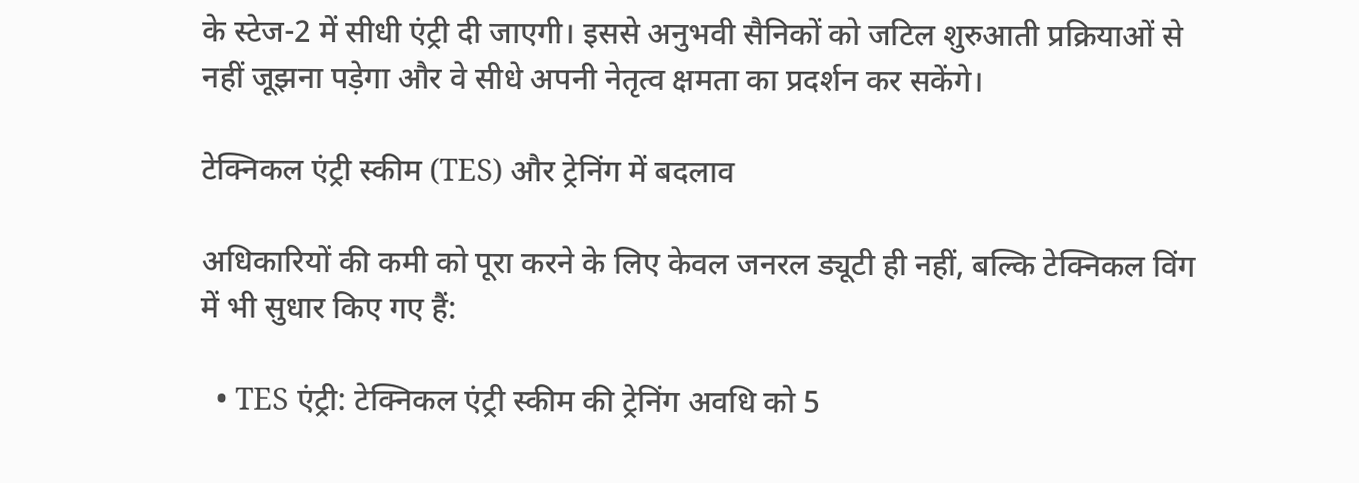के स्टेज-2 में सीधी एंट्री दी जाएगी। इससे अनुभवी सैनिकों को जटिल शुरुआती प्रक्रियाओं से नहीं जूझना पड़ेगा और वे सीधे अपनी नेतृत्व क्षमता का प्रदर्शन कर सकेंगे।

टेक्निकल एंट्री स्कीम (TES) और ट्रेनिंग में बदलाव

अधिकारियों की कमी को पूरा करने के लिए केवल जनरल ड्यूटी ही नहीं, बल्कि टेक्निकल विंग में भी सुधार किए गए हैं:

  • TES एंट्री: टेक्निकल एंट्री स्कीम की ट्रेनिंग अवधि को 5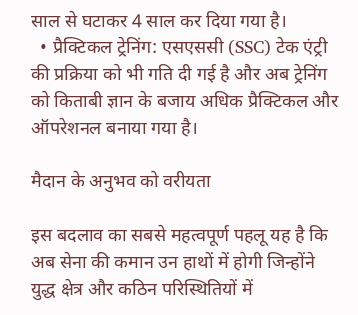साल से घटाकर 4 साल कर दिया गया है।
  • प्रैक्टिकल ट्रेनिंग: एसएससी (SSC) टेक एंट्री की प्रक्रिया को भी गति दी गई है और अब ट्रेनिंग को किताबी ज्ञान के बजाय अधिक प्रैक्टिकल और ऑपरेशनल बनाया गया है।

मैदान के अनुभव को वरीयता

इस बदलाव का सबसे महत्वपूर्ण पहलू यह है कि अब सेना की कमान उन हाथों में होगी जिन्होंने युद्ध क्षेत्र और कठिन परिस्थितियों में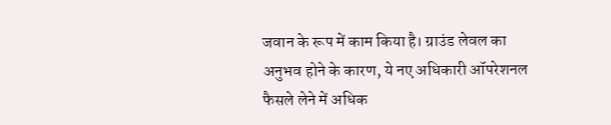जवान के रूप में काम किया है। ग्राउंड लेवल का अनुभव होने के कारण, ये नए अधिकारी ऑपरेशनल फैसले लेने में अधिक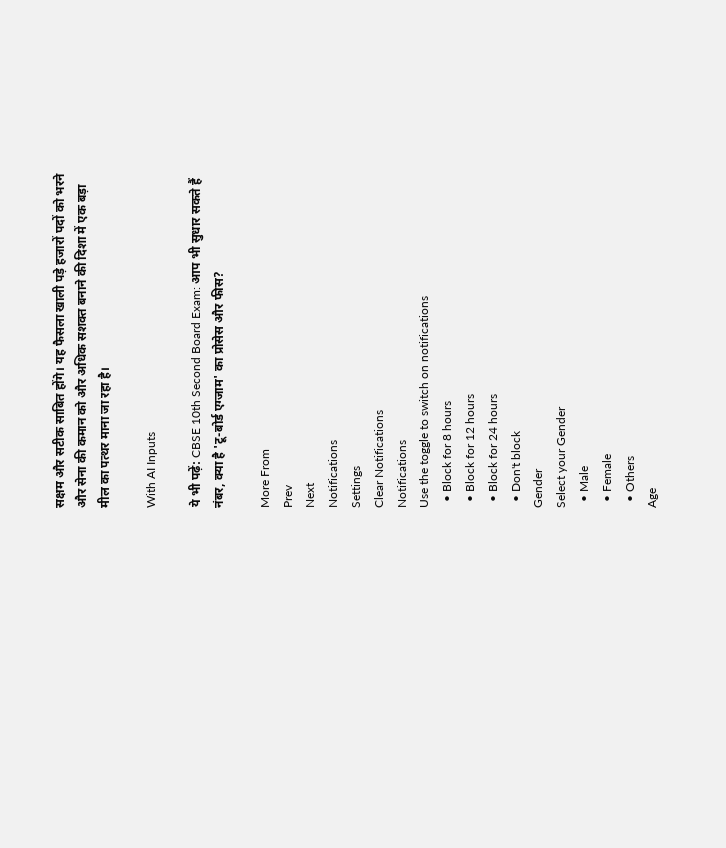सक्षम और सटीक साबित होंगे। यह फैसला खाली पड़े हजारों पदों को भरने और सेना की कमान को और अधिक सशक्त बनाने की दिशा में एक बड़ा मील का पत्थर माना जा रहा है।

With AI Inputs

ये भी पढ़ें: CBSE 10th Second Board Exam: आप भी सुधार सकते हैं नंबर, क्या है 'टू-बोर्ड एग्जाम' का प्रोसेस और फीस?

More From
Prev
Next
Notifications
Settings
Clear Notifications
Notifications
Use the toggle to switch on notifications
  • Block for 8 hours
  • Block for 12 hours
  • Block for 24 hours
  • Don't block
Gender
Select your Gender
  • Male
  • Female
  • Others
Age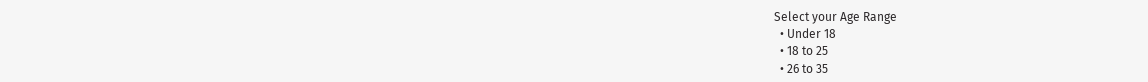Select your Age Range
  • Under 18
  • 18 to 25
  • 26 to 35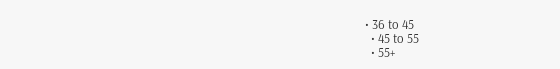• 36 to 45
  • 45 to 55
  • 55+